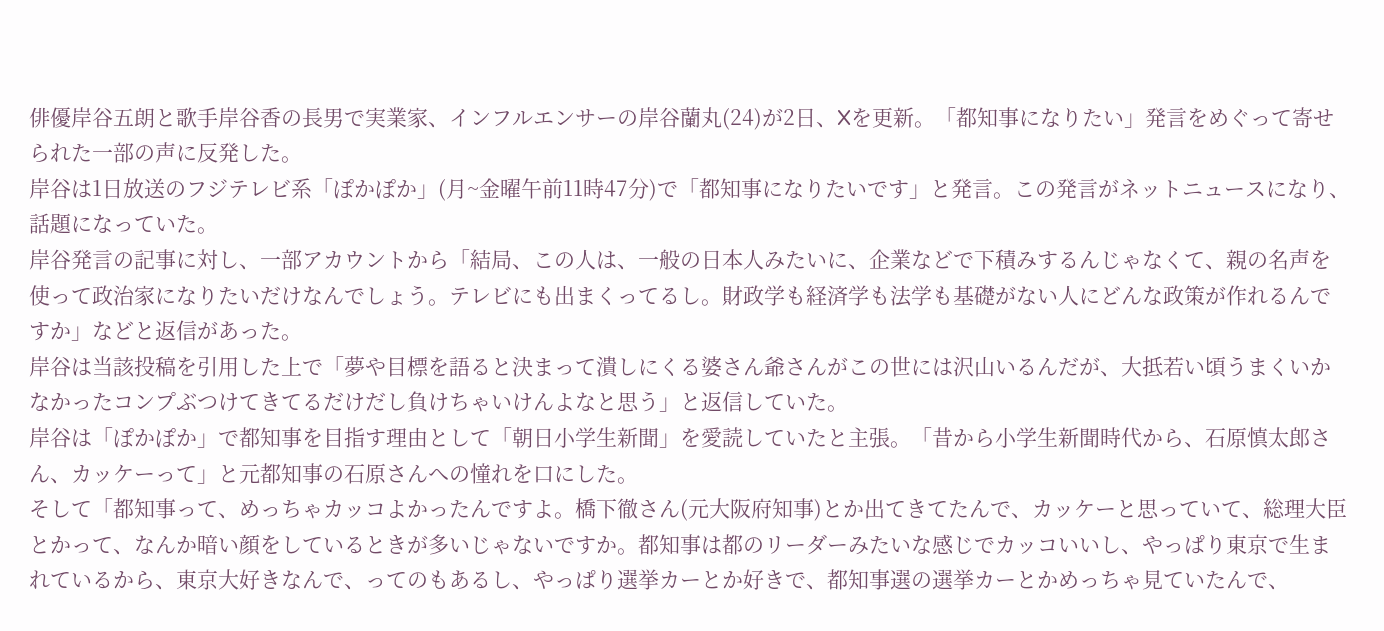俳優岸谷五朗と歌手岸谷香の長男で実業家、インフルエンサーの岸谷蘭丸(24)が2日、Xを更新。「都知事になりたい」発言をめぐって寄せられた一部の声に反発した。
岸谷は1日放送のフジテレビ系「ぽかぽか」(月~金曜午前11時47分)で「都知事になりたいです」と発言。この発言がネットニュースになり、話題になっていた。
岸谷発言の記事に対し、一部アカウントから「結局、この人は、一般の日本人みたいに、企業などで下積みするんじゃなくて、親の名声を使って政治家になりたいだけなんでしょう。テレビにも出まくってるし。財政学も経済学も法学も基礎がない人にどんな政策が作れるんですか」などと返信があった。
岸谷は当該投稿を引用した上で「夢や目標を語ると決まって潰しにくる婆さん爺さんがこの世には沢山いるんだが、大抵若い頃うまくいかなかったコンプぶつけてきてるだけだし負けちゃいけんよなと思う」と返信していた。
岸谷は「ぽかぽか」で都知事を目指す理由として「朝日小学生新聞」を愛読していたと主張。「昔から小学生新聞時代から、石原慎太郎さん、カッケーって」と元都知事の石原さんへの憧れを口にした。
そして「都知事って、めっちゃカッコよかったんですよ。橋下徹さん(元大阪府知事)とか出てきてたんで、カッケーと思っていて、総理大臣とかって、なんか暗い顔をしているときが多いじゃないですか。都知事は都のリーダーみたいな感じでカッコいいし、やっぱり東京で生まれているから、東京大好きなんで、ってのもあるし、やっぱり選挙カーとか好きで、都知事選の選挙カーとかめっちゃ見ていたんで、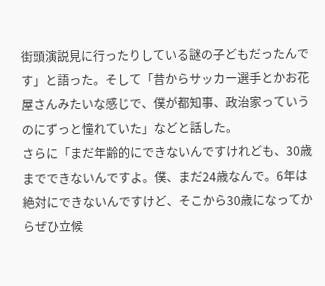街頭演説見に行ったりしている謎の子どもだったんです」と語った。そして「昔からサッカー選手とかお花屋さんみたいな感じで、僕が都知事、政治家っていうのにずっと憧れていた」などと話した。
さらに「まだ年齢的にできないんですけれども、30歳までできないんですよ。僕、まだ24歳なんで。6年は絶対にできないんですけど、そこから30歳になってからぜひ立候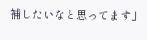補したいなと思ってます」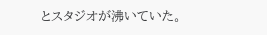とスタジオが沸いていた。